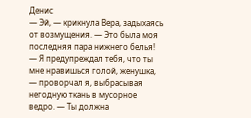Денис
— Эй, — крикнула Вера, задыхаясь от возмущения. — Это была моя последняя пара нижнего белья!
— Я предупреждал тебя, что ты мне нравишься голой, женушка, — проворчал я, выбрасывая негодную ткань в мусорное ведро. — Ты должна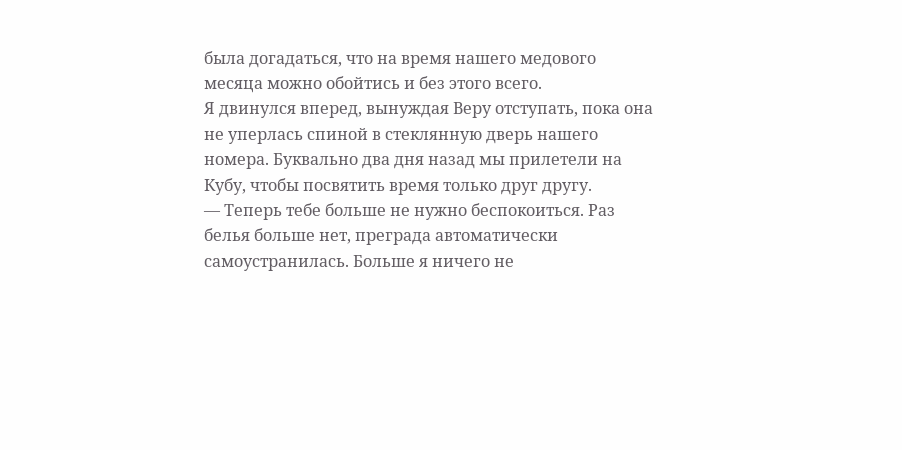была догадаться, что на время нашего медового месяца можно обойтись и без этого всего.
Я двинулся вперед, вынуждая Веру отступать, пока она не уперлась спиной в стеклянную дверь нашего номера. Буквально два дня назад мы прилетели на Кубу, чтобы посвятить время только друг другу.
— Теперь тебе больше не нужно беспокоиться. Раз белья больше нет, преграда автоматически самоустранилась. Больше я ничего не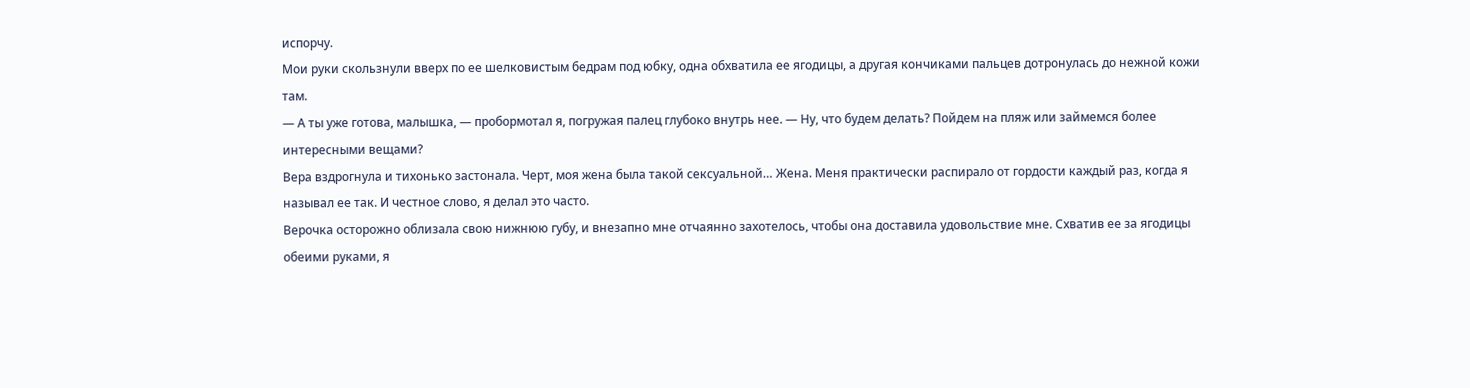испорчу.
Мои руки скользнули вверх по ее шелковистым бедрам под юбку, одна обхватила ее ягодицы, а другая кончиками пальцев дотронулась до нежной кожи там.
— А ты уже готова, малышка, — пробормотал я, погружая палец глубоко внутрь нее. — Ну, что будем делать? Пойдем на пляж или займемся более интересными вещами?
Вера вздрогнула и тихонько застонала. Черт, моя жена была такой сексуальной… Жена. Меня практически распирало от гордости каждый раз, когда я называл ее так. И честное слово, я делал это часто.
Верочка осторожно облизала свою нижнюю губу, и внезапно мне отчаянно захотелось, чтобы она доставила удовольствие мне. Схватив ее за ягодицы обеими руками, я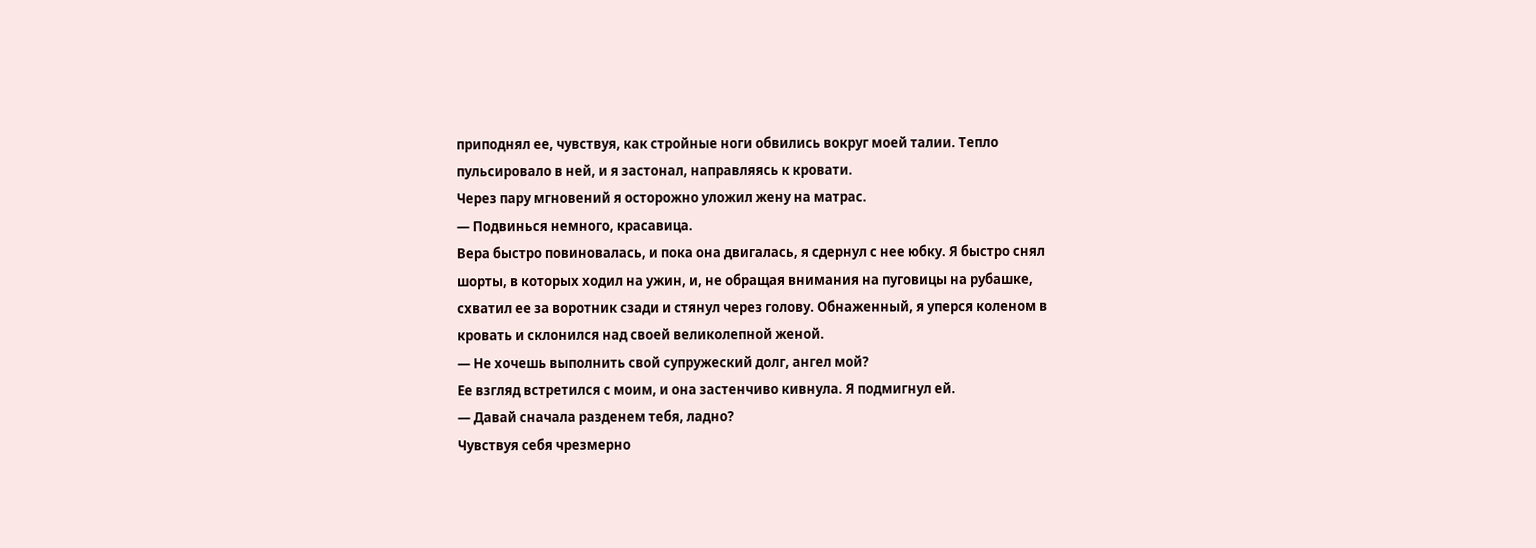приподнял ее, чувствуя, как стройные ноги обвились вокруг моей талии. Тепло пульсировало в ней, и я застонал, направляясь к кровати.
Через пару мгновений я осторожно уложил жену на матрас.
— Подвинься немного, красавица.
Вера быстро повиновалась, и пока она двигалась, я сдернул с нее юбку. Я быстро снял шорты, в которых ходил на ужин, и, не обращая внимания на пуговицы на рубашке, схватил ее за воротник сзади и стянул через голову. Обнаженный, я уперся коленом в кровать и склонился над своей великолепной женой.
— Не хочешь выполнить свой супружеский долг, ангел мой?
Ее взгляд встретился с моим, и она застенчиво кивнула. Я подмигнул ей.
— Давай сначала разденем тебя, ладно?
Чувствуя себя чрезмерно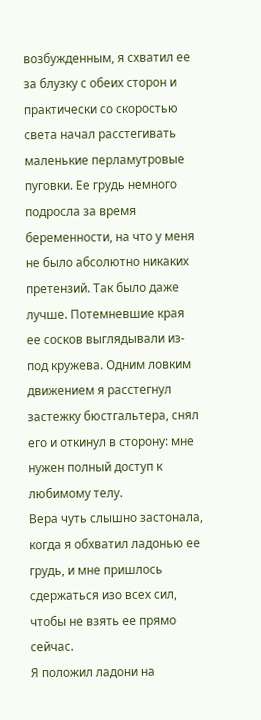возбужденным, я схватил ее за блузку с обеих сторон и практически со скоростью света начал расстегивать маленькие перламутровые пуговки. Ее грудь немного подросла за время беременности, на что у меня не было абсолютно никаких претензий. Так было даже лучше. Потемневшие края ее сосков выглядывали из-под кружева. Одним ловким движением я расстегнул застежку бюстгальтера, снял его и откинул в сторону: мне нужен полный доступ к любимому телу.
Вера чуть слышно застонала, когда я обхватил ладонью ее грудь, и мне пришлось сдержаться изо всех сил, чтобы не взять ее прямо сейчас.
Я положил ладони на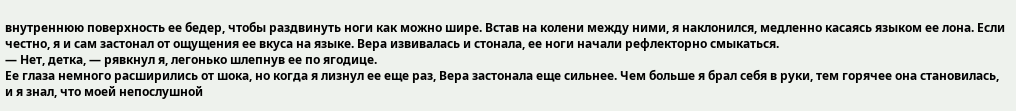внутреннюю поверхность ее бедер, чтобы раздвинуть ноги как можно шире. Встав на колени между ними, я наклонился, медленно касаясь языком ее лона. Если честно, я и сам застонал от ощущения ее вкуса на языке. Вера извивалась и стонала, ее ноги начали рефлекторно смыкаться.
— Нет, детка, — рявкнул я, легонько шлепнув ее по ягодице.
Ее глаза немного расширились от шока, но когда я лизнул ее еще раз, Вера застонала еще сильнее. Чем больше я брал себя в руки, тем горячее она становилась, и я знал, что моей непослушной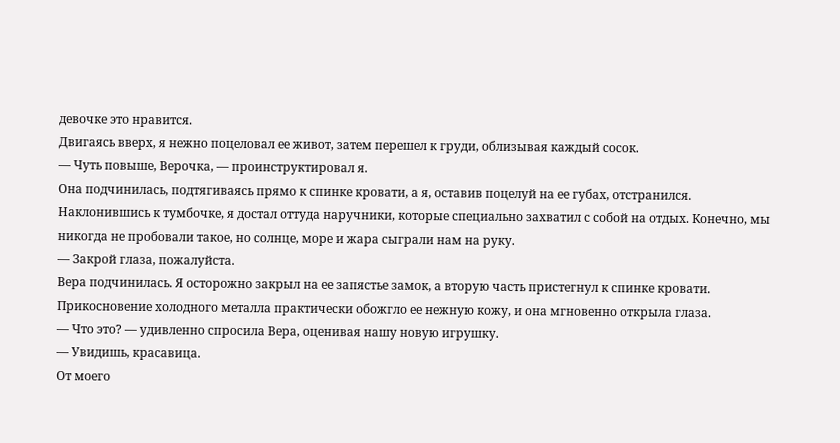девочке это нравится.
Двигаясь вверх, я нежно поцеловал ее живот, затем перешел к груди, облизывая каждый сосок.
— Чуть повыше, Верочка, — проинструктировал я.
Она подчинилась, подтягиваясь прямо к спинке кровати, а я, оставив поцелуй на ее губах, отстранился.
Наклонившись к тумбочке, я достал оттуда наручники, которые специально захватил с собой на отдых. Конечно, мы никогда не пробовали такое, но солнце, море и жара сыграли нам на руку.
— Закрой глаза, пожалуйста.
Вера подчинилась. Я осторожно закрыл на ее запястье замок, а вторую часть пристегнул к спинке кровати. Прикосновение холодного металла практически обожгло ее нежную кожу, и она мгновенно открыла глаза.
— Что это? — удивленно спросила Вера, оценивая нашу новую игрушку.
— Увидишь, красавица.
От моего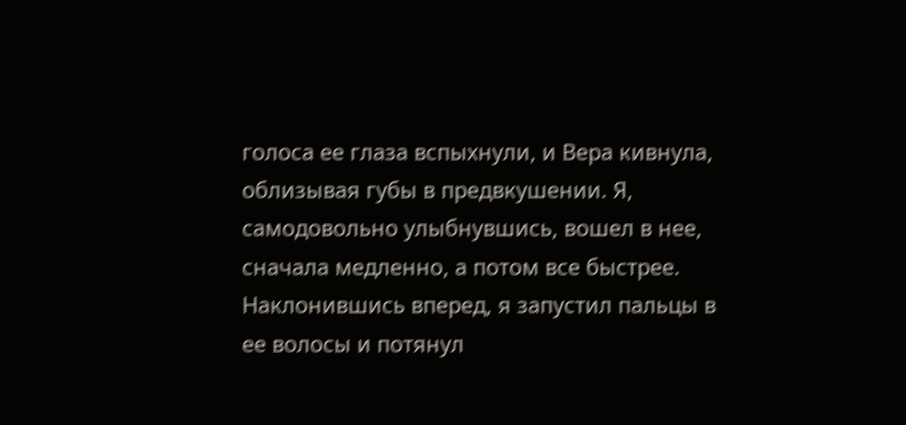голоса ее глаза вспыхнули, и Вера кивнула, облизывая губы в предвкушении. Я, самодовольно улыбнувшись, вошел в нее, сначала медленно, а потом все быстрее.
Наклонившись вперед, я запустил пальцы в ее волосы и потянул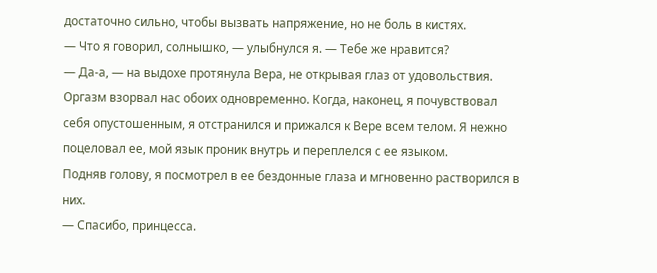достаточно сильно, чтобы вызвать напряжение, но не боль в кистях.
— Что я говорил, солнышко, — улыбнулся я. — Тебе же нравится?
— Да-а, — на выдохе протянула Вера, не открывая глаз от удовольствия.
Оргазм взорвал нас обоих одновременно. Когда, наконец, я почувствовал себя опустошенным, я отстранился и прижался к Вере всем телом. Я нежно поцеловал ее, мой язык проник внутрь и переплелся с ее языком.
Подняв голову, я посмотрел в ее бездонные глаза и мгновенно растворился в них.
— Спасибо, принцесса.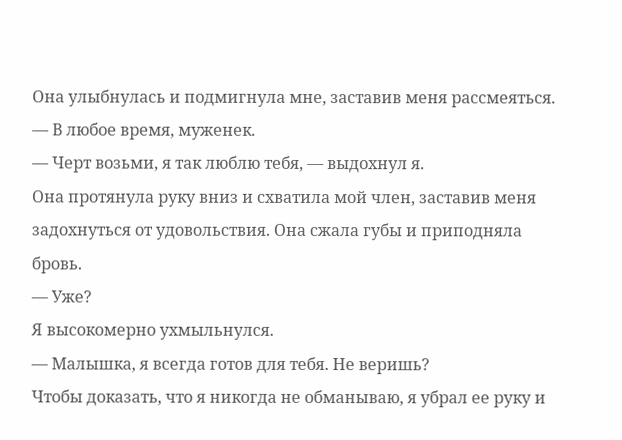Она улыбнулась и подмигнула мне, заставив меня рассмеяться.
— В любое время, муженек.
— Черт возьми, я так люблю тебя, — выдохнул я.
Она протянула руку вниз и схватила мой член, заставив меня задохнуться от удовольствия. Она сжала губы и приподняла бровь.
— Уже?
Я высокомерно ухмыльнулся.
— Малышка, я всегда готов для тебя. Не веришь?
Чтобы доказать, что я никогда не обманываю, я убрал ее руку и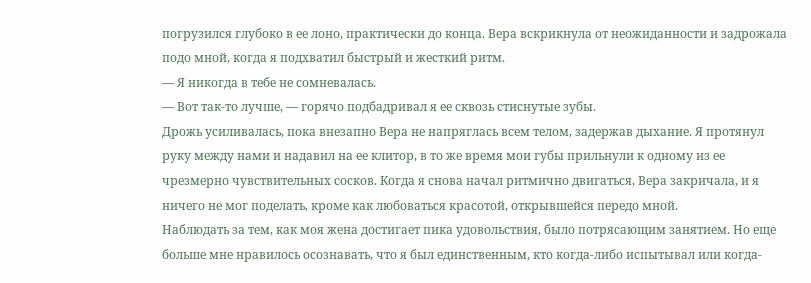погрузился глубоко в ее лоно, практически до конца. Вера вскрикнула от неожиданности и задрожала подо мной, когда я подхватил быстрый и жесткий ритм.
— Я никогда в тебе не сомневалась.
— Вот так-то лучше, — горячо подбадривал я ее сквозь стиснутые зубы.
Дрожь усиливалась, пока внезапно Вера не напряглась всем телом, задержав дыхание. Я протянул руку между нами и надавил на ее клитор, в то же время мои губы прильнули к одному из ее чрезмерно чувствительных сосков. Когда я снова начал ритмично двигаться, Вера закричала, и я ничего не мог поделать, кроме как любоваться красотой, открывшейся передо мной.
Наблюдать за тем, как моя жена достигает пика удовольствия, было потрясающим занятием. Но еще больше мне нравилось осознавать, что я был единственным, кто когда-либо испытывал или когда-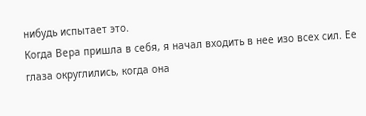нибудь испытает это.
Когда Вера пришла в себя, я начал входить в нее изо всех сил. Ее глаза округлились, когда она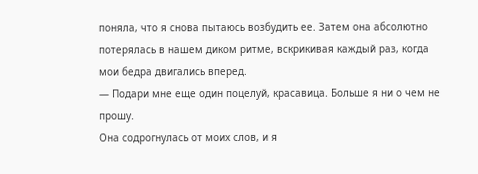поняла, что я снова пытаюсь возбудить ее. Затем она абсолютно потерялась в нашем диком ритме, вскрикивая каждый раз, когда мои бедра двигались вперед.
— Подари мне еще один поцелуй, красавица. Больше я ни о чем не прошу.
Она содрогнулась от моих слов, и я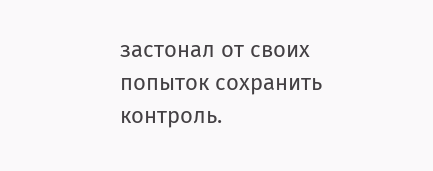застонал от своих попыток сохранить контроль.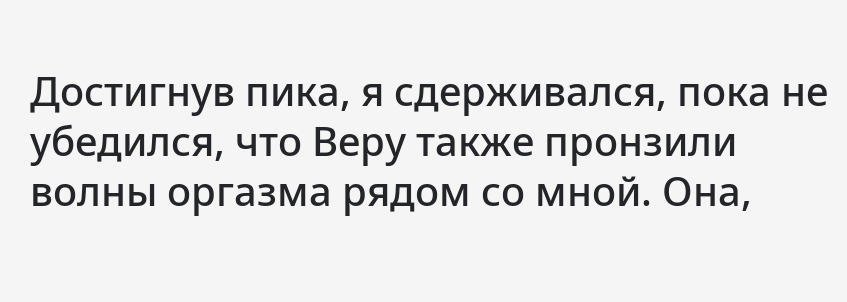Достигнув пика, я сдерживался, пока не убедился, что Веру также пронзили волны оргазма рядом со мной. Она,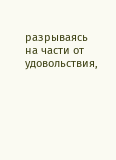разрываясь на части от удовольствия,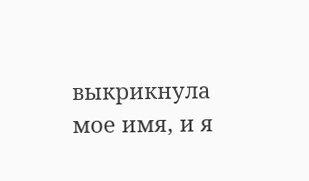выкрикнула мое имя, и я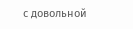с довольной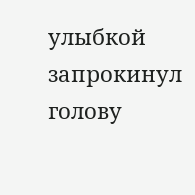улыбкой запрокинул голову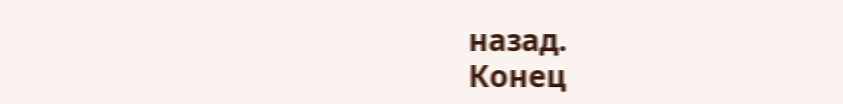назад.
Конец